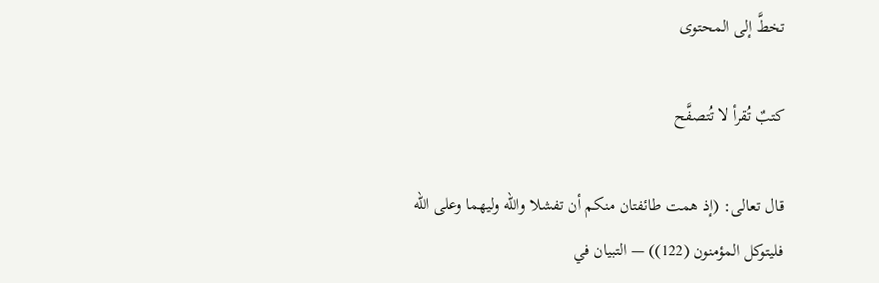تخطَّ إلى المحتوى

كتبٌ تُقرأ لا تُتصفَّح

قال تعالى: (إذ همت طائفتان منكم أن تفشلا والله وليهما وعلى الله فليتوكل المؤمنون (122)) — التبيان في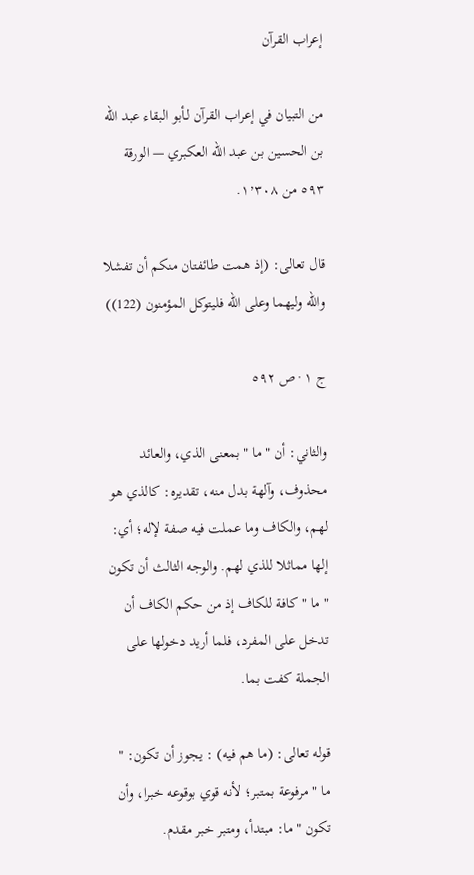إعراب القرآن

من التبيان في إعراب القرآن لـأبو البقاء عبد الله بن الحسين بن عبد الله العكبري — الورقة ٥٩٣ من ١٬٣٠٨.

قال تعالى: (إذ همت طائفتان منكم أن تفشلا والله وليهما وعلى الله فليتوكل المؤمنون (122))

ج ١ · ص ٥٩٢

والثاني: أن " ما " بمعنى الذي، والعائد محذوف، وآلهة بدل منه، تقديره: كالذي هو لهم، والكاف وما عملت فيه صفة لإله؛ أي: إلها مماثلا للذي لهم. والوجه الثالث أن تكون " ما " كافة للكاف إذ من حكم الكاف أن تدخل على المفرد، فلما أريد دخولها على الجملة كفت بما.

قوله تعالى: (ما هم فيه) : يجوز أن تكون: " ما " مرفوعة بمتبر؛ لأنه قوي بوقوعه خبرا، وأن تكون " ما: مبتدأ، ومتبر خبر مقدم.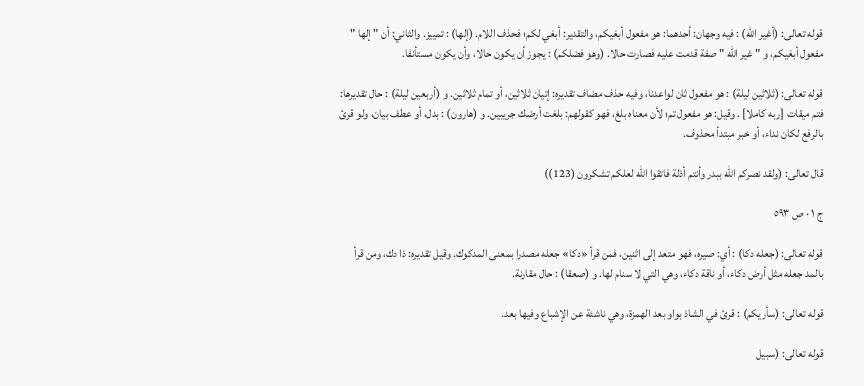قوله تعالى: (أغير الله) : فيه وجهان: أحدهما: هو مفعول أبغيكم، والتقدير: أبغي لكم؛ فحذف اللام. (إلها) : تمييز. والثاني: أن " إلها " مفعول أبغيكم، و " غير الله " صفة قدمت عليه فصارت حالا. (وهو فضلكم) : يجوز أن يكون حالا، وأن يكون مستأنفا.

قوله تعالى: (ثلاثين ليلة) : هو مفعول ثان لواعدنا، وفيه حذف مضاف تقديره: إتيان ثلاثين، أو تمام ثلاثين. و (أربعين ليلة) : حال تقديرها: فتم ميقات [ربه كاملا] . وقيل: هو مفعول تم؛ لأن معناه بلغ، فهو كقولهم: بلغت أرضك جريبين. و (هارون) : بدل، أو عطف بيان، ولو قرئ بالرفع لكان نداء، أو خبر مبتدأ محذوف.

قال تعالى: (ولقد نصركم الله ببدر وأنتم أذلة فاتقوا الله لعلكم تشكرون (123))

ج ١ · ص ٥٩٣

قوله تعالى: (جعله دكا) : أي: صيره، فهو متعد إلى اثنين، فمن قرأ «دكا» جعله مصدرا بمعنى المدكوك. وقيل تقديره: ذا دك، ومن قرأ بالمد جعله مثل أرض دكاء، أو ناقة دكاء، وهي التي لا سنام لها. و (صعقا) : حال مقارنة.

قوله تعالى: (سأريكم) : قرئ في الشاذ بواو بعد الهمزة، وهي ناشئة عن الإشباع وفيها بعد.

قوله تعالى: (سبيل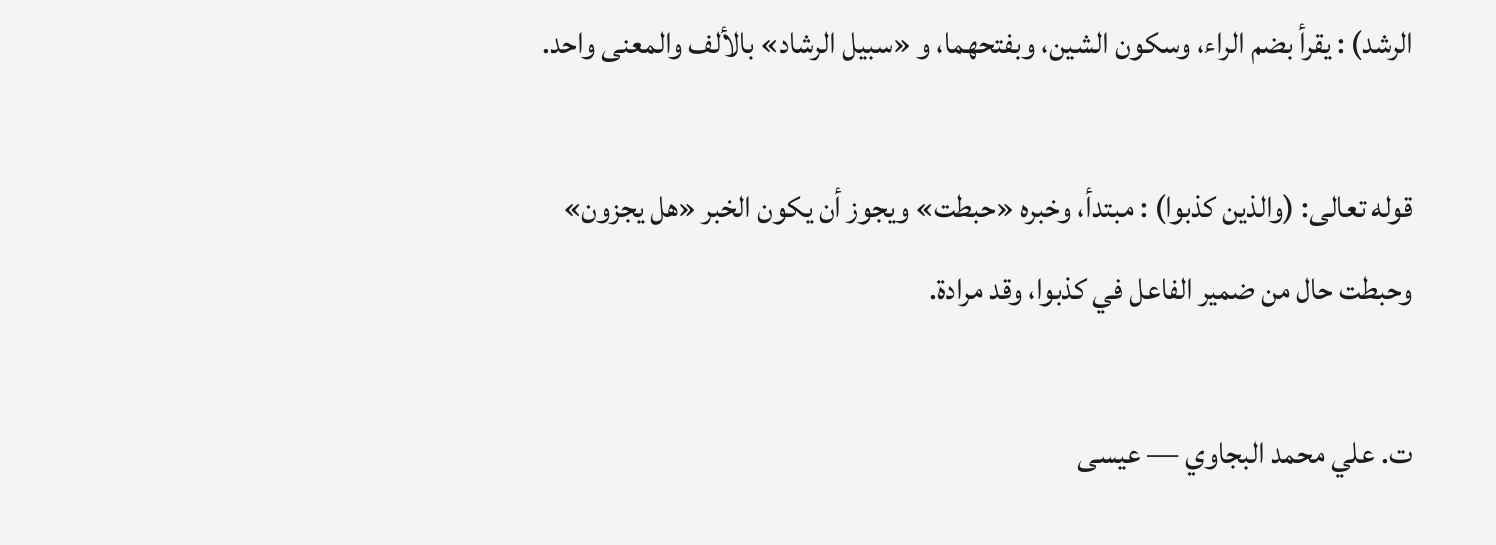الرشد) : يقرأ بضم الراء، وسكون الشين، وبفتحهما، و «سبيل الرشاد» بالألف والمعنى واحد.

قوله تعالى: (والذين كذبوا) : مبتدأ، وخبره «حبطت» ويجوز أن يكون الخبر «هل يجزون» وحبطت حال من ضمير الفاعل في كذبوا، وقد مرادة.

ت. علي محمد البجاوي — عيسى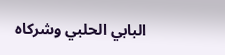البابي الحلبي وشركاه